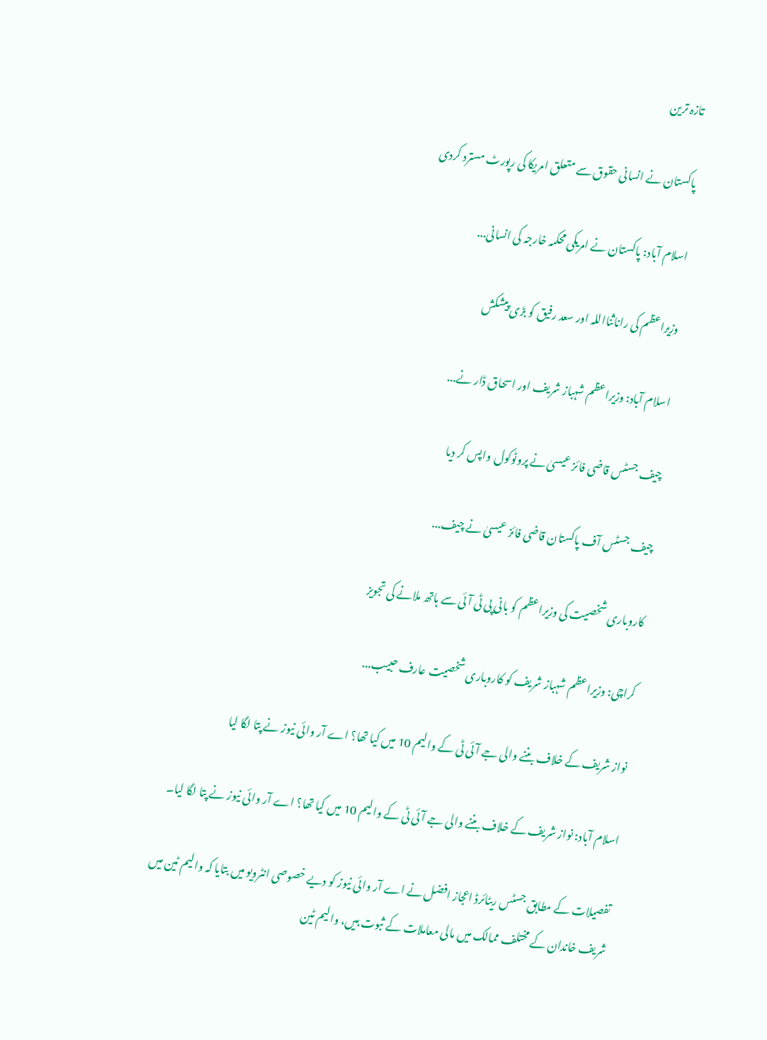تازہ ترین

پاکستان نے انسانی حقوق سے متعلق امریکا کی رپورٹ مسترد کردی

اسلام آباد: پاکستان نے امریکی محکمہ خارجہ کی انسانی...

وزیراعظم کی راناثنااللہ اور سعد رفیق کو بڑی پیشکش

اسلام آباد: وزیراعظم شہباز شریف اور اسحاق ڈار نے...

چیف جسٹس قاضی فائز عیسیٰ نے پروٹوکول واپس کر دیا

چیف جسٹس آف پاکستان قاضی فائز عیسیٰ نے چیف...

کاروباری شخصیت کی وزیراعظم کو بانی پی ٹی آئی سے ہاتھ ملانے کی تجویز

کراچی: وزیراعظم شہباز شریف کو کاروباری شخصیت عارف حبیب...

نواز شریف کے خلاف بننے والی جے آئی ٹی کے والیم 10 میں کیا تھا؟ اے آر وائی نیوز نے پتا لگا لیا

اسلام آباد: نواز شریف کے خلاف بننے والی جے آئی ٹی کے والیم 10 میں کیا تھا؟ اے آر وائی نیوز نے پتا لگا لیا۔

تفصیلات کے مطابق جسٹس ریٹائرڈ اعجاز افضل نے اے آر وائی نیوز کو دیے خصوصی انٹرویو میں بتایا کہ والیم ٹین میں شریف خاندان کے مختلف ممالک میں مالی معاملات کے ثبوت ہیں، والیم ٹین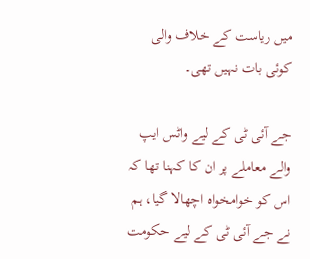میں ریاست کے خلاف والی کوئی بات نہیں تھی۔

جے آئی ٹی کے لیے واٹس ایپ والے معاملے پر ان کا کہنا تھا کہ اس کو خوامخواہ اچھالا گیا، ہم نے جے آئی ٹی کے لیے حکومت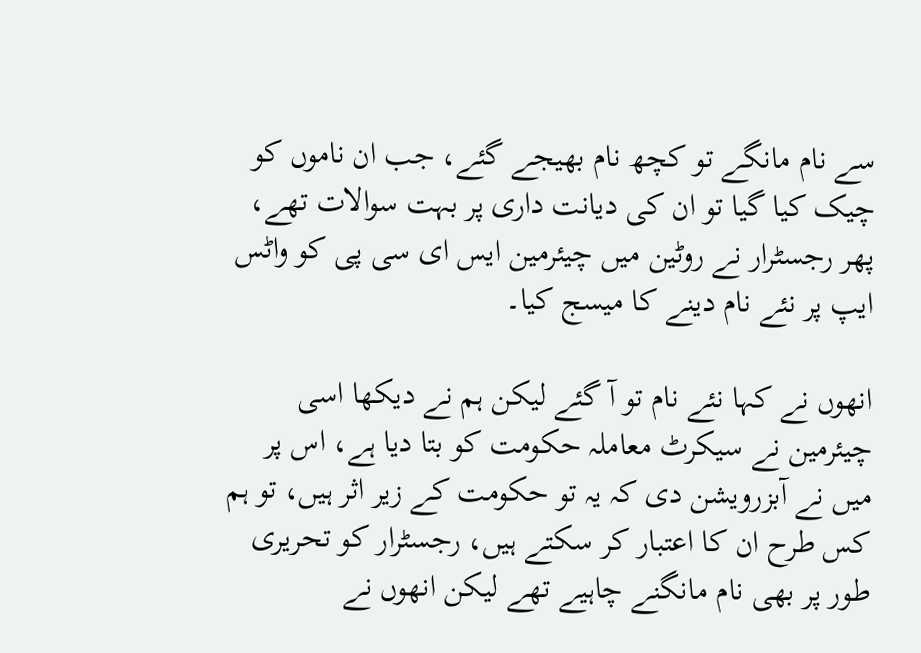سے نام مانگے تو کچھ نام بھیجے گئے، جب ان ناموں کو چیک کیا گیا تو ان کی دیانت داری پر بہت سوالات تھے، پھر رجسٹرار نے روٹین میں چیئرمین ایس ای سی پی کو واٹس ایپ پر نئے نام دینے کا میسج کیا۔

انھوں نے کہا نئے نام تو آ گئے لیکن ہم نے دیکھا اسی چیئرمین نے سیکرٹ معاملہ حکومت کو بتا دیا ہے، اس پر میں نے آبزرویشن دی کہ یہ تو حکومت کے زیر اثر ہیں، تو ہم کس طرح ان کا اعتبار کر سکتے ہیں، رجسٹرار کو تحریری طور پر بھی نام مانگنے چاہیے تھے لیکن انھوں نے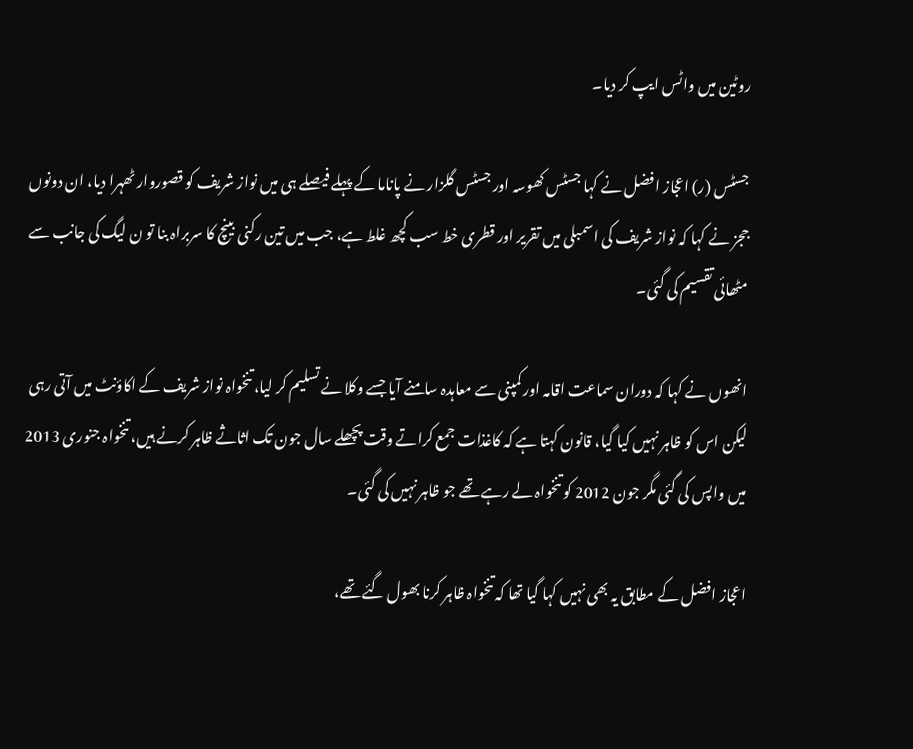روٹین میں واٹس ایپ کر دیا۔

جسٹس (ر) اعجاز افضل نے کہا جسٹس کھوسہ اور جسٹس گلزار نے پاناما کے پہلے فیصلے ہی میں نواز شریف کو قصوروار ٹھہرا دیا، ان دونوں ججز نے کہا کہ نواز شریف کی اسمبلی میں تقریر اور قطری خط سب کچھ غلط ہے، جب میں تین رکنی بینچ کا سربراہ بنا تو ن لیگ کی جانب سے مٹھائی تقسیم کی گئی۔

انھوں نے کہا کہ دوران سماعت اقامہ اور کمپنی سے معاہدہ سامنے آیا جسے وکلا نے تسلیم کر لیا، تنخواہ نواز شریف کے اکاؤنٹ میں آتی رہی لیکن اس کو ظاہر نہیں کیا گیا، قانون کہتا ہے کہ کاغذات جمع کراتے وقت پچھلے سال جون تک اثاثے ظاہر کرنے ہیں، تنخواہ جنوری 2013 میں واپس کی گئی مگر جون 2012 کو تنخواہ لے رہے تھے جو ظاہر نہیں کی گئی۔

اعجاز افضل کے مطابق یہ بھی نہیں کہا گیا تھا کہ تنخواہ ظاہر کرنا بھول گئے تھے،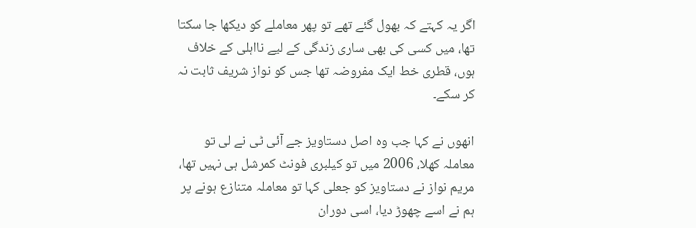اگر یہ کہتے کہ بھول گئے تھے تو پھر معاملے کو دیکھا جا سکتا تھا، میں کسی کی بھی ساری زندگی کے لیے نااہلی کے خلاف ہوں، قطری خط ایک مفروضہ تھا جس کو نواز شریف ثابت نہ کر سکے۔

انھوں نے کہا جب وہ اصل دستاویز جے آئی ٹی نے لی تو معاملہ کھلا، 2006 میں تو کیلبری فونٹ کمرشل ہی نہیں تھا، مریم نواز نے دستاویز کو جعلی کہا تو معاملہ متنازع ہونے پر ہم نے اسے چھوڑ دیا، اسی دوران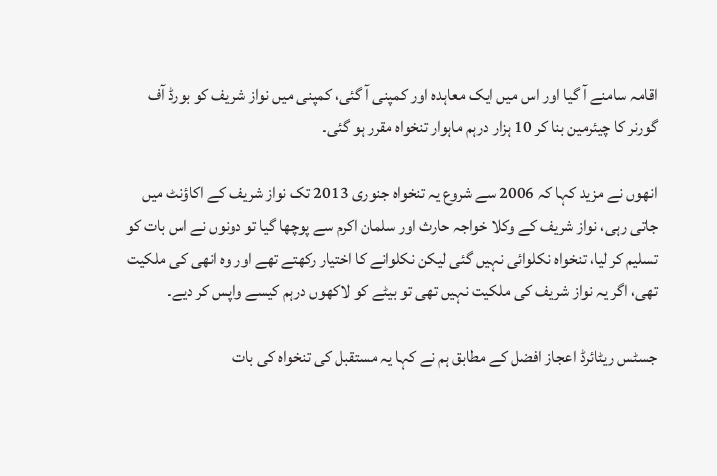اقامہ سامنے آ گیا اور اس میں ایک معاہدہ اور کمپنی آ گئی، کمپنی میں نواز شریف کو بورڈ آف گورنر کا چیئرمین بنا کر 10 ہزار درہم ماہوار تنخواہ مقرر ہو گئی۔

انھوں نے مزید کہا کہ 2006 سے شروع یہ تنخواہ جنوری 2013 تک نواز شریف کے اکاؤنٹ میں جاتی رہی، نواز شریف کے وکلا خواجہ حارث اور سلمان اکرم سے پوچھا گیا تو دونوں نے اس بات کو تسلیم کر لیا، تنخواہ نکلوائی نہیں گئی لیکن نکلوانے کا اختیار رکھتے تھے اور وہ انھی کی ملکیت تھی، اگر یہ نواز شریف کی ملکیت نہیں تھی تو بیٹے کو لاکھوں درہم کیسے واپس کر دیے۔

جسٹس ریٹائرڈ اعجاز افضل کے مطابق ہم نے کہا یہ مستقبل کی تنخواہ کی بات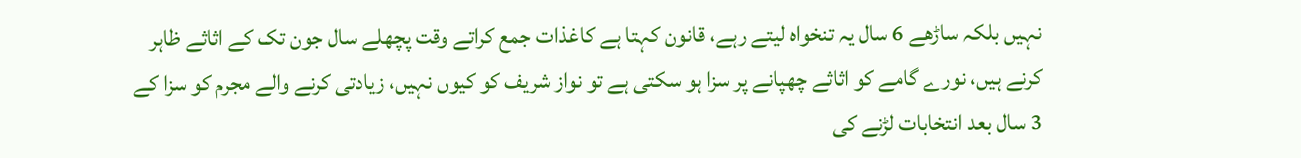نہیں بلکہ ساڑھے 6 سال یہ تنخواہ لیتے رہے، قانون کہتا ہے کاغذات جمع کراتے وقت پچھلے سال جون تک کے اثاثے ظاہر کرنے ہیں، نورے گامے کو اثاثے چھپانے پر سزا ہو سکتی ہے تو نواز شریف کو کیوں نہیں، زیادتی کرنے والے مجرم کو سزا کے 3 سال بعد انتخابات لڑنے کی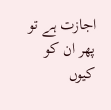اجازت ہے تو پھر ان کو کیوں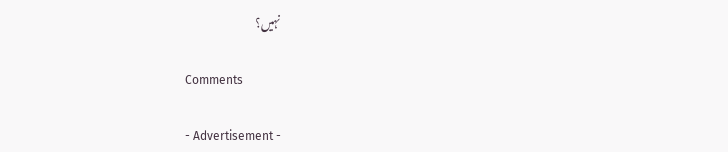نہیں؟

Comments

- Advertisement -